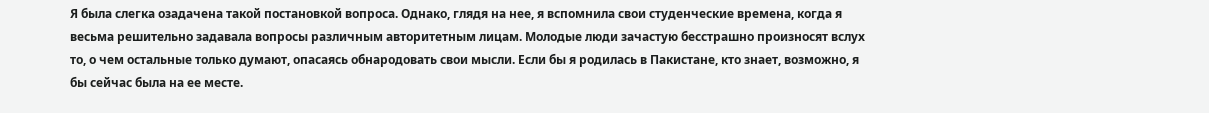Я была слегка озадачена такой постановкой вопроса. Однако, глядя на нее, я вспомнила свои студенческие времена, когда я весьма решительно задавала вопросы различным авторитетным лицам. Молодые люди зачастую бесстрашно произносят вслух то, о чем остальные только думают, опасаясь обнародовать свои мысли. Если бы я родилась в Пакистане, кто знает, возможно, я бы сейчас была на ее месте.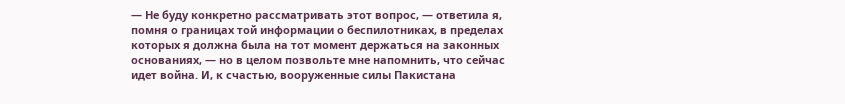— Не буду конкретно рассматривать этот вопрос, — ответила я, помня о границах той информации о беспилотниках, в пределах которых я должна была на тот момент держаться на законных основаниях, — но в целом позвольте мне напомнить, что сейчас идет война. И, к счастью, вооруженные силы Пакистана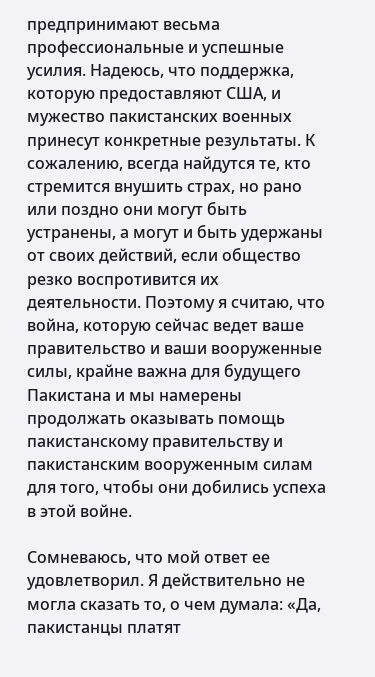предпринимают весьма профессиональные и успешные усилия. Надеюсь, что поддержка, которую предоставляют США, и мужество пакистанских военных принесут конкретные результаты. К сожалению, всегда найдутся те, кто стремится внушить страх, но рано или поздно они могут быть устранены, а могут и быть удержаны от своих действий, если общество резко воспротивится их деятельности. Поэтому я считаю, что война, которую сейчас ведет ваше правительство и ваши вооруженные силы, крайне важна для будущего Пакистана и мы намерены продолжать оказывать помощь пакистанскому правительству и пакистанским вооруженным силам для того, чтобы они добились успеха в этой войне.

Сомневаюсь, что мой ответ ее удовлетворил. Я действительно не могла сказать то, о чем думала: «Да, пакистанцы платят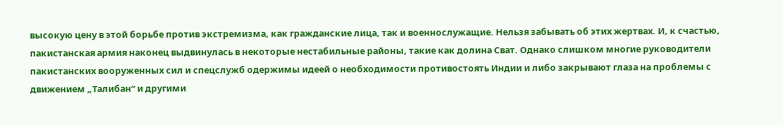высокую цену в этой борьбе против экстремизма, как гражданские лица, так и военнослужащие. Нельзя забывать об этих жертвах. И, к счастью, пакистанская армия наконец выдвинулась в некоторые нестабильные районы, такие как долина Сват. Однако слишком многие руководители пакистанских вооруженных сил и спецслужб одержимы идеей о необходимости противостоять Индии и либо закрывают глаза на проблемы с движением „Талибан“ и другими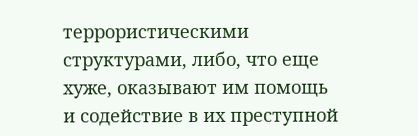террористическими структурами, либо, что еще хуже, оказывают им помощь и содействие в их преступной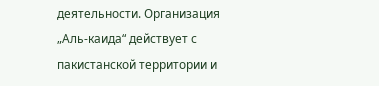деятельности. Организация „Аль-каида“ действует с пакистанской территории и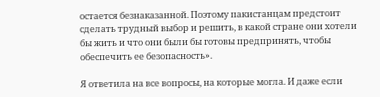остается безнаказанной. Поэтому пакистанцам предстоит сделать трудный выбор и решить, в какой стране они хотели бы жить и что они были бы готовы предпринять, чтобы обеспечить ее безопасность».

Я ответила на все вопросы, на которые могла. И даже если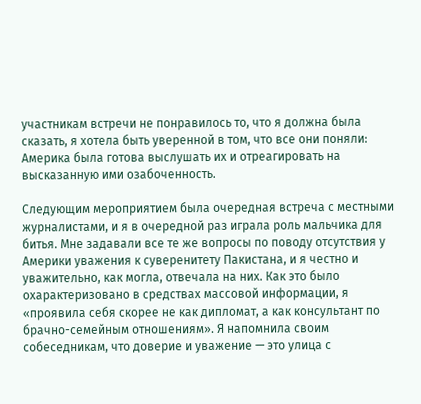участникам встречи не понравилось то, что я должна была сказать, я хотела быть уверенной в том, что все они поняли: Америка была готова выслушать их и отреагировать на высказанную ими озабоченность.

Следующим мероприятием была очередная встреча с местными журналистами, и я в очередной раз играла роль мальчика для битья. Мне задавали все те же вопросы по поводу отсутствия у Америки уважения к суверенитету Пакистана, и я честно и уважительно, как могла, отвечала на них. Как это было охарактеризовано в средствах массовой информации, я «проявила себя скорее не как дипломат, а как консультант по брачно-семейным отношениям». Я напомнила своим собеседникам, что доверие и уважение — это улица с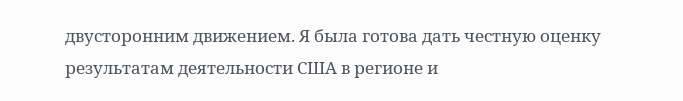двусторонним движением. Я была готова дать честную оценку результатам деятельности США в регионе и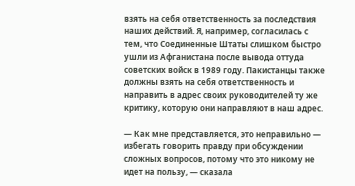взять на себя ответственность за последствия наших действий. Я, например, согласилась с тем, что Соединенные Штаты слишком быстро ушли из Афганистана после вывода оттуда советских войск в 1989 году. Пакистанцы также должны взять на себя ответственность и направить в адрес своих руководителей ту же критику, которую они направляют в наш адрес.

— Как мне представляется, это неправильно — избегать говорить правду при обсуждении сложных вопросов, потому что это никому не идет на пользу, — сказала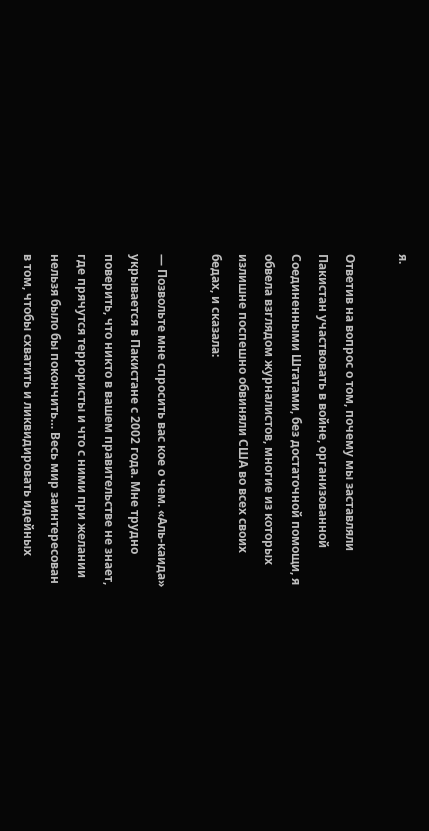я.

Ответив на вопрос о том, почему мы заставляли Пакистан участвовать в войне, организованной Соединенными Штатами, без достаточной помощи, я обвела взглядом журналистов, многие из которых излишне поспешно обвиняли США во всех своих бедах, и сказала:

— Позвольте мне спросить вас кое о чем. «Аль-каида» укрывается в Пакистане с 2002 года. Мне трудно поверить, что никто в вашем правительстве не знает, где прячутся террористы и что с ними при желании нельзя было бы покончить… Весь мир заинтересован в том, чтобы схватить и ликвидировать идейных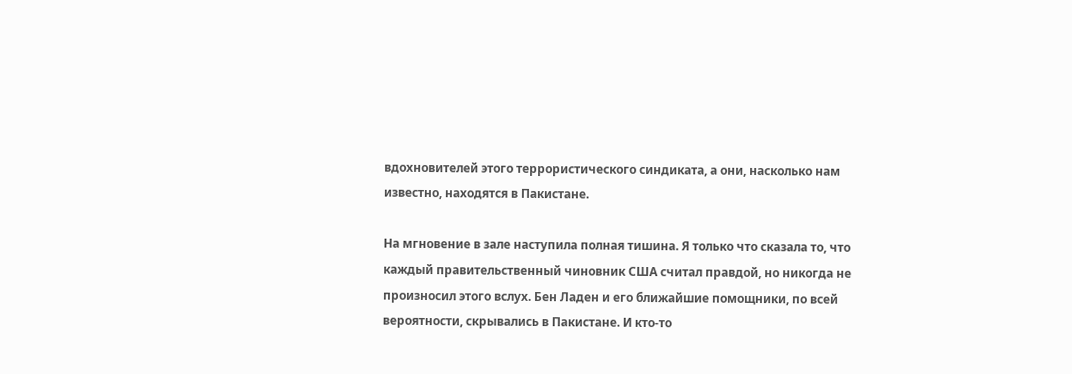вдохновителей этого террористического синдиката, а они, насколько нам известно, находятся в Пакистане.

На мгновение в зале наступила полная тишина. Я только что сказала то, что каждый правительственный чиновник США считал правдой, но никогда не произносил этого вслух. Бен Ладен и его ближайшие помощники, по всей вероятности, скрывались в Пакистане. И кто-то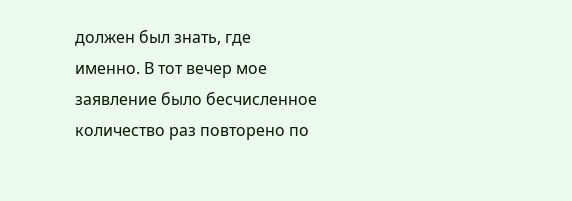должен был знать, где именно. В тот вечер мое заявление было бесчисленное количество раз повторено по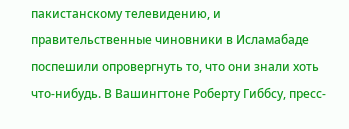пакистанскому телевидению, и правительственные чиновники в Исламабаде поспешили опровергнуть то, что они знали хоть что-нибудь. В Вашингтоне Роберту Гиббсу, пресс-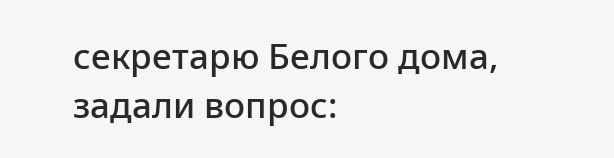секретарю Белого дома, задали вопрос: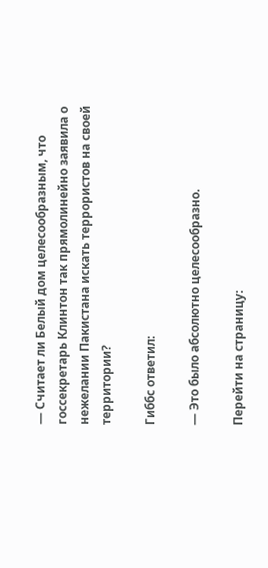— Считает ли Белый дом целесообразным, что госсекретарь Клинтон так прямолинейно заявила о нежелании Пакистана искать террористов на своей территории?

Гиббс ответил:

— Это было абсолютно целесообразно.

Перейти на страницу: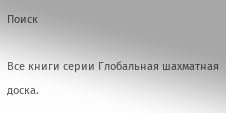Поиск

Все книги серии Глобальная шахматная доска.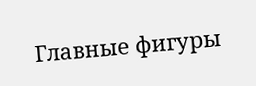Главные фигуры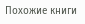Похожие книги